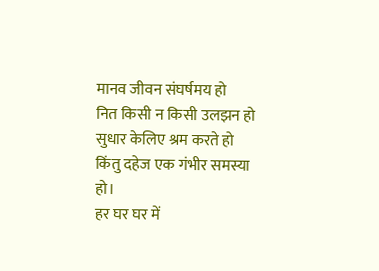मानव जीवन संघर्षमय हो
नित किसी न किसी उलझन हो
सुधार केलिए श्रम करते हो
किंतु दहेज एक गंभीर समस्या हो।
हर घर घर में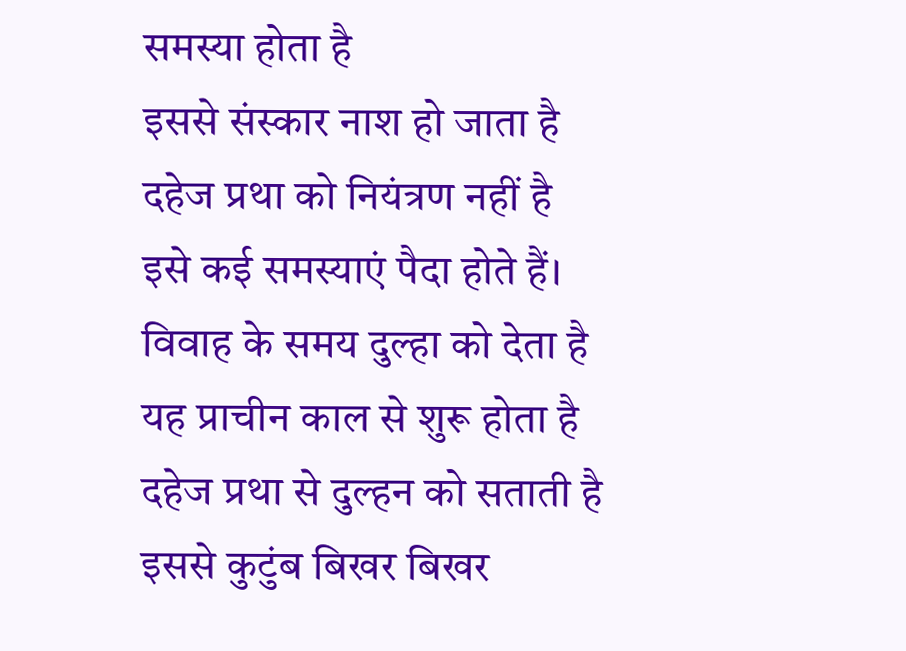समस्या होता है
इससे संस्कार नाश हो जाता है
दहेज प्रथा को नियंत्रण नहीं है
इसे कई समस्याएं पैदा होते हैं।
विवाह के समय दुल्हा को देता है
यह प्राचीन काल से शुरू होता है
दहेज प्रथा से दुल्हन को सताती है
इससे कुटुंब बिखर बिखर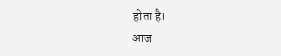होता है।
आज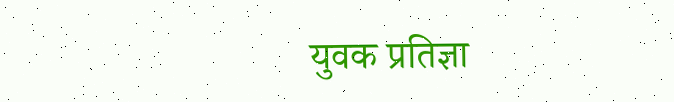युवक प्रतिज्ञा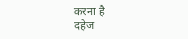करना है
दहेज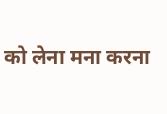को लेना मना करना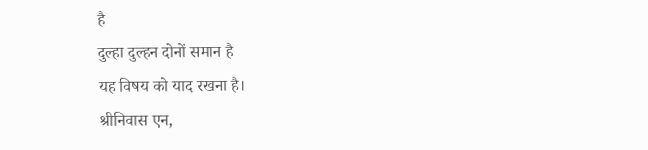है
दुल्हा दुल्हन दोनों समान है
यह विषय को याद रखना है।
श्रीनिवास एन,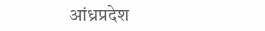आंध्रप्रदेश